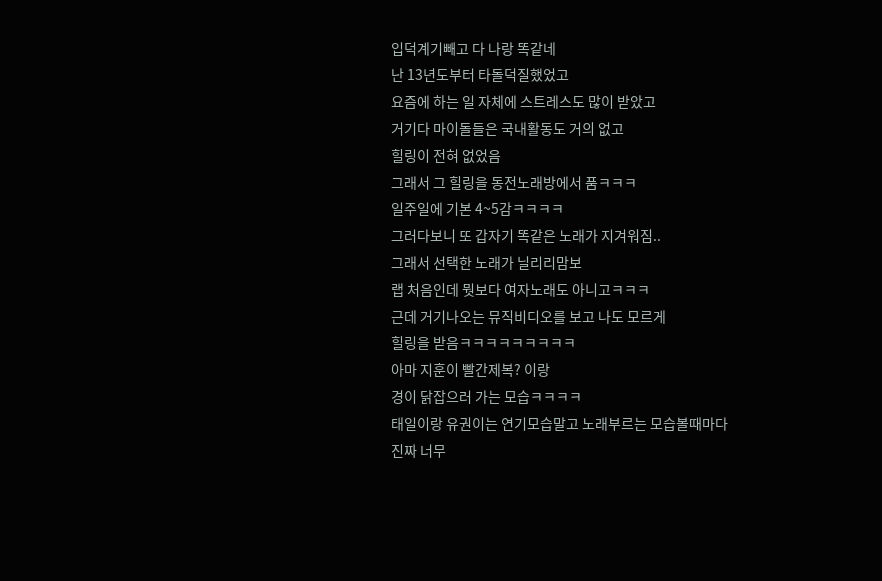입덕계기빼고 다 나랑 똑같네
난 13년도부터 타돌덕질했었고
요즘에 하는 일 자체에 스트레스도 많이 받았고
거기다 마이돌들은 국내활동도 거의 없고
힐링이 전혀 없었음
그래서 그 힐링을 동전노래방에서 품ㅋㅋㅋ
일주일에 기본 4~5감ㅋㅋㅋㅋ
그러다보니 또 갑자기 똑같은 노래가 지겨워짐..
그래서 선택한 노래가 닐리리맘보
랩 처음인데 뭣보다 여자노래도 아니고ㅋㅋㅋ
근데 거기나오는 뮤직비디오를 보고 나도 모르게
힐링을 받음ㅋㅋㅋㅋㅋㅋㅋㅋㅋ
아마 지훈이 빨간제복? 이랑
경이 닭잡으러 가는 모습ㅋㅋㅋㅋ
태일이랑 유권이는 연기모습말고 노래부르는 모습볼때마다
진짜 너무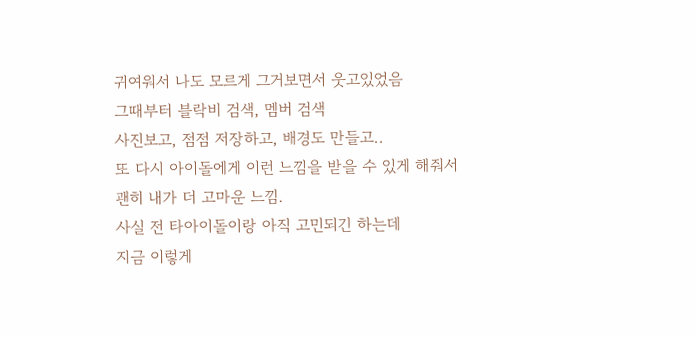귀여워서 나도 모르게 그거보면서 웃고있었음
그때부터 블락비 검색, 멤버 검색
사진보고, 점점 저장하고, 배경도 만들고..
또 다시 아이돌에게 이런 느낌을 받을 수 있게 해줘서
괜히 내가 더 고마운 느낌.
사실 전 타아이돌이랑 아직 고민되긴 하는데
지금 이렇게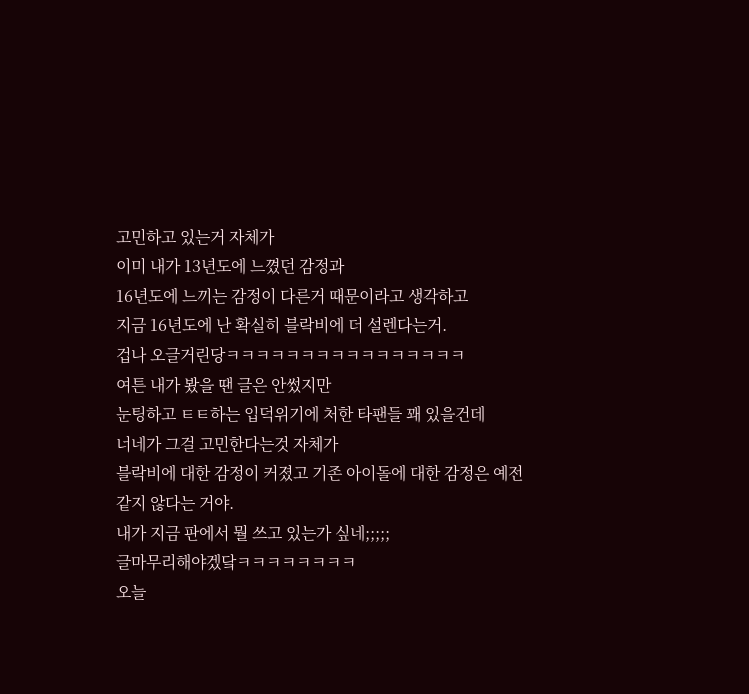고민하고 있는거 자체가
이미 내가 13년도에 느꼈던 감정과
16년도에 느끼는 감정이 다른거 때문이라고 생각하고
지금 16년도에 난 확실히 블락비에 더 설렌다는거.
겁나 오글거린당ㅋㅋㅋㅋㅋㅋㅋㅋㅋㅋㅋㅋㅋㅋㅋㅋ
여튼 내가 봤을 땐 글은 안썼지만
눈팅하고 ㅌㅌ하는 입덕위기에 처한 타팬들 꽤 있을건데
너네가 그걸 고민한다는것 자체가
블락비에 대한 감정이 커졌고 기존 아이돌에 대한 감정은 예전같지 않다는 거야.
내가 지금 판에서 뭘 쓰고 있는가 싶네;;;;;
글마무리해야겠닼ㅋㅋㅋㅋㅋㅋㅋㅋ
오늘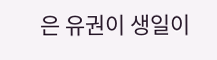은 유권이 생일이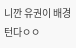니깐 유권이 배경턴다ㅇㅇ